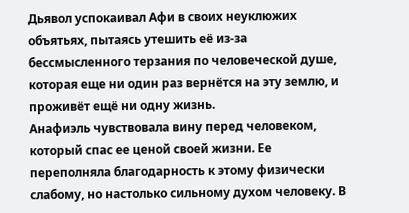Дьявол успокаивал Афи в своих неуклюжих объятьях, пытаясь утешить её из-за бессмысленного терзания по человеческой душе, которая еще ни один раз вернётся на эту землю, и проживёт ещё ни одну жизнь.
Анафиэль чувствовала вину перед человеком, который спас ее ценой своей жизни. Ее переполняла благодарность к этому физически слабому, но настолько сильному духом человеку. В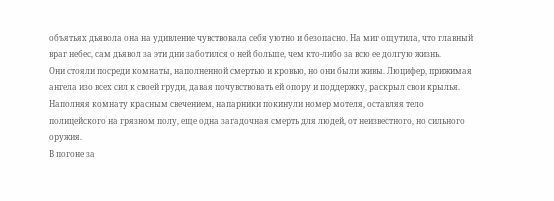объятьях дьявола она на удивление чувствовала себя уютно и безопасно. На миг ощутила, что главный враг небес, сам дьявол за эти дни заботился о ней больше, чем кто-либо за всю ее долгую жизнь.
Они стояли посреди комнаты, наполненной смертью и кровью, но они были живы. Люцифер, прижимая ангела изо всех сил к своей груди, давая почувствовать ей опору и поддержку, раскрыл свои крылья. Наполняя комнату красным свечением, напарники покинули номер мотеля, оставляя тело полицейского на грязном полу, еще одна загадочная смерть для людей, от неизвестного, но сильного оружия.
В погоне за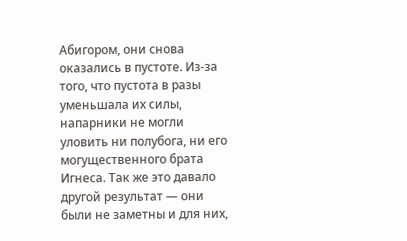Абигором, они снова оказались в пустоте. Из-за того, что пустота в разы уменьшала их силы, напарники не могли уловить ни полубога, ни его могущественного брата Игнеса. Так же это давало другой результат — они были не заметны и для них,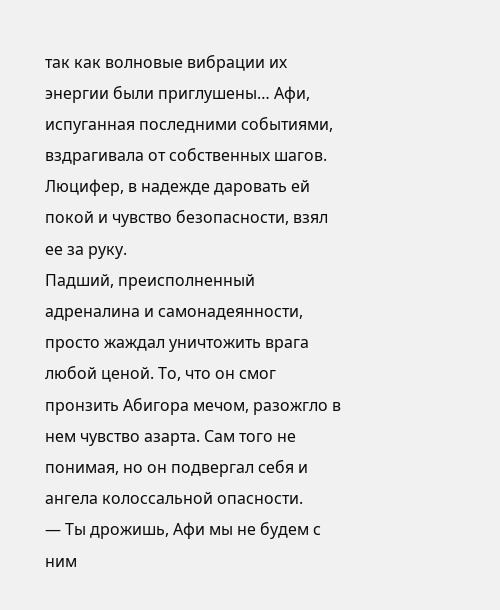так как волновые вибрации их энергии были приглушены… Афи, испуганная последними событиями, вздрагивала от собственных шагов. Люцифер, в надежде даровать ей покой и чувство безопасности, взял ее за руку.
Падший, преисполненный адреналина и самонадеянности, просто жаждал уничтожить врага любой ценой. То, что он смог пронзить Абигора мечом, разожгло в нем чувство азарта. Сам того не понимая, но он подвергал себя и ангела колоссальной опасности.
— Ты дрожишь, Афи мы не будем с ним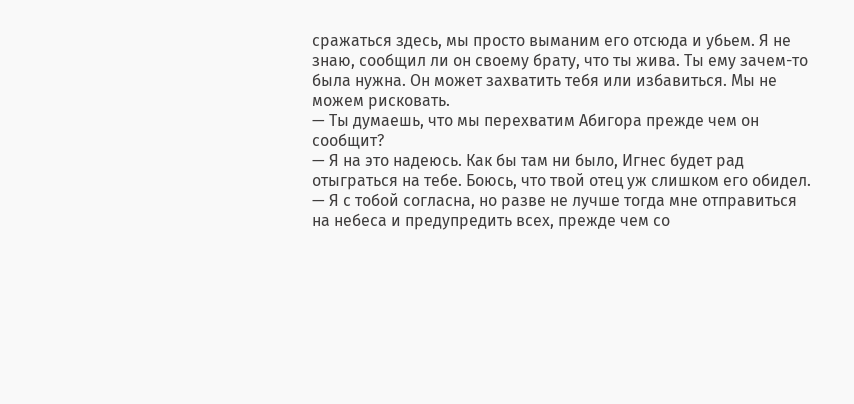сражаться здесь, мы просто выманим его отсюда и убьем. Я не знаю, сообщил ли он своему брату, что ты жива. Ты ему зачем-то была нужна. Он может захватить тебя или избавиться. Мы не можем рисковать.
— Ты думаешь, что мы перехватим Абигора прежде чем он сообщит?
— Я на это надеюсь. Как бы там ни было, Игнес будет рад отыграться на тебе. Боюсь, что твой отец уж слишком его обидел.
— Я с тобой согласна, но разве не лучше тогда мне отправиться на небеса и предупредить всех, прежде чем со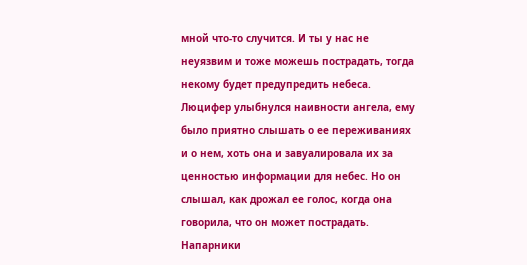мной что-то случится. И ты у нас не неуязвим и тоже можешь пострадать, тогда некому будет предупредить небеса.
Люцифер улыбнулся наивности ангела, ему было приятно слышать о ее переживаниях и о нем, хоть она и завуалировала их за ценностью информации для небес. Но он слышал, как дрожал ее голос, когда она говорила, что он может пострадать. Напарники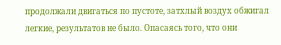продолжали двигаться по пустоте, затхлый воздух обжигал легкие, результатов не было. Опасаясь того, что они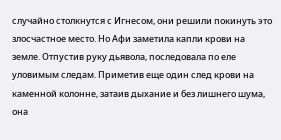случайно столкнутся с Игнесом, они решили покинуть это злосчастное место. Но Афи заметила капли крови на земле. Отпустив руку дьявола, последовала по еле уловимым следам. Приметив еще один след крови на каменной колонне, затаив дыхание и без лишнего шума, она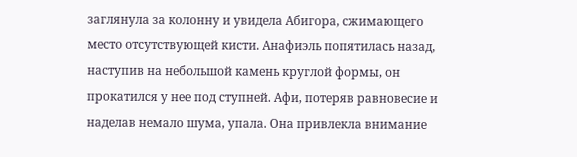заглянула за колонну и увидела Абигора, сжимающего место отсутствующей кисти. Анафиэль попятилась назад, наступив на небольшой камень круглой формы, он прокатился у нее под ступней. Афи, потеряв равновесие и наделав немало шума, упала. Она привлекла внимание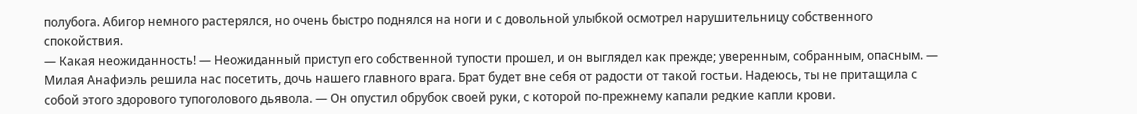полубога. Абигор немного растерялся, но очень быстро поднялся на ноги и с довольной улыбкой осмотрел нарушительницу собственного спокойствия.
— Какая неожиданность! — Неожиданный приступ его собственной тупости прошел, и он выглядел как прежде; уверенным, собранным, опасным. — Милая Анафиэль решила нас посетить, дочь нашего главного врага. Брат будет вне себя от радости от такой гостьи. Надеюсь, ты не притащила с собой этого здорового тупоголового дьявола. — Он опустил обрубок своей руки, с которой по-прежнему капали редкие капли крови.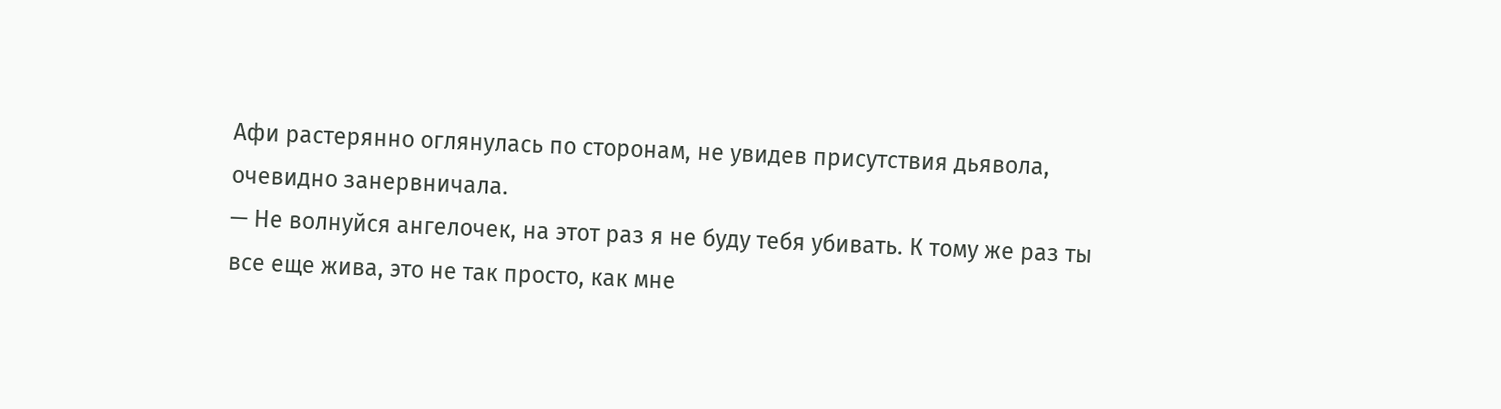Афи растерянно оглянулась по сторонам, не увидев присутствия дьявола, очевидно занервничала.
— Не волнуйся ангелочек, на этот раз я не буду тебя убивать. К тому же раз ты все еще жива, это не так просто, как мне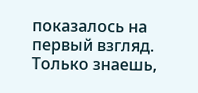показалось на первый взгляд. Только знаешь,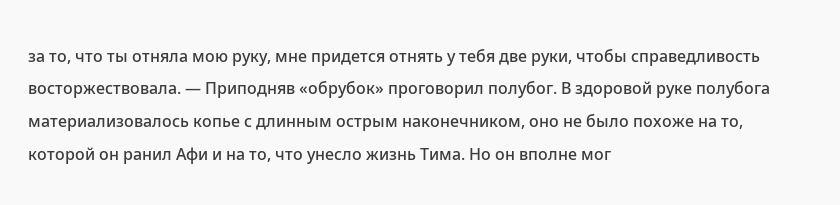за то, что ты отняла мою руку, мне придется отнять у тебя две руки, чтобы справедливость восторжествовала. — Приподняв «обрубок» проговорил полубог. В здоровой руке полубога материализовалось копье с длинным острым наконечником, оно не было похоже на то, которой он ранил Афи и на то, что унесло жизнь Тима. Но он вполне мог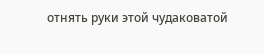отнять руки этой чудаковатой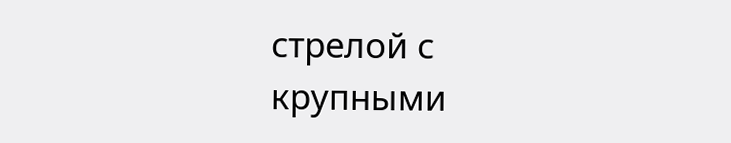стрелой с крупными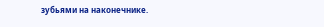зубьями на наконечнике.